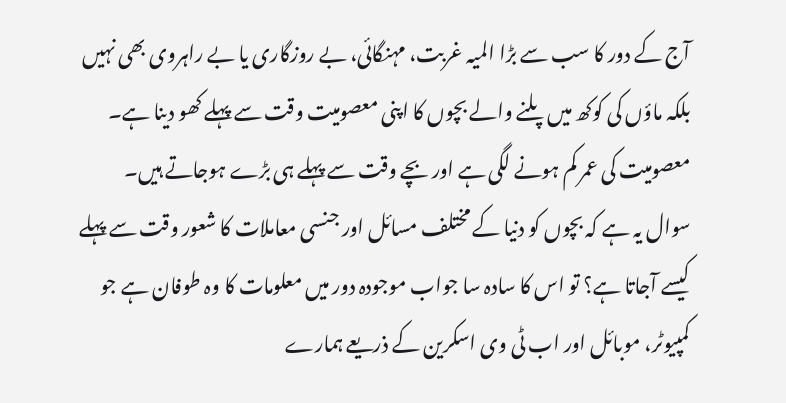آج کے دور کا سب سے بڑا المیہ غربت، مہنگائی، بے روزگاری یا بے راہروی بھی نہیں بلکہ ماؤں کی کوکھ میں پلنے والے بچوں کا اپنی معصومیت وقت سے پہلے کھو دینا ہے۔ معصومیت کی عمر کم ہونے لگی ہے اور بچے وقت سے پہلے ہی بڑے ہوجاتے ہیں۔
سوال یہ ہے کہ بچوں کو دنیا کے مختلف مسائل اور جنسی معاملات کا شعور وقت سے پہلے کیسے آجاتا ہے؟ تو اس کا سادہ سا جواب موجودہ دور میں معلومات کا وہ طوفان ہے جو کمپیوٹر، موبائل اور اب ٹی وی اسکرین کے ذریعے ہمارے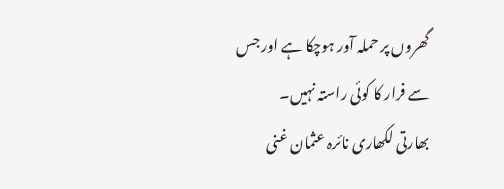گھروں پر حملہ آور ہوچکا ہے اور جس سے فرار کا کوئی راستہ نہیں۔
بھارتی لکھاری نائرہ عثمان غنی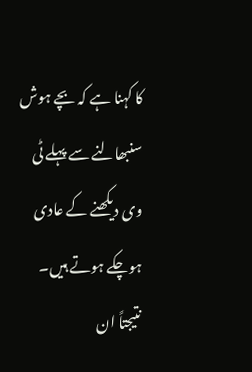کا کہنا ہے کہ بچے ہوش سنبھالنے سے پہلے ٹی وی دیکھنے کے عادی ہوچکے ہوتے ہیں۔ نتیجتاً ان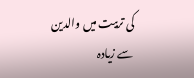کی تربیت میں والدین سے زیادہ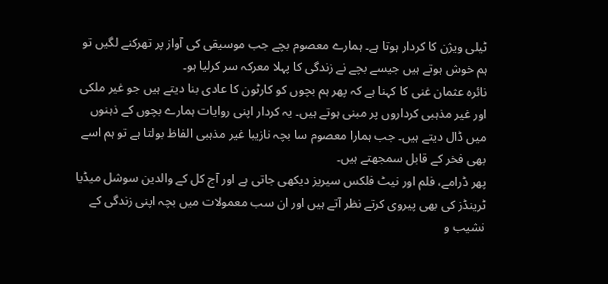ٹیلی ویژن کا کردار ہوتا ہے۔ ہمارے معصوم بچے جب موسیقی کی آواز پر تھرکنے لگیں تو ہم خوش ہوتے ہیں جیسے بچے نے زندگی کا پہلا معرکہ سر کرلیا ہو۔
نائرہ عثمان غنی کا کہنا ہے کہ پھر ہم بچوں کو کارٹون کا عادی بنا دیتے ہیں جو غیر ملکی اور غیر مذہبی کرداروں پر مبنی ہوتے ہیں۔ یہ کردار اپنی روایات ہمارے بچوں کے ذہنوں میں ڈال دیتے ہیں۔ جب ہمارا معصوم سا بچہ نازیبا غیر مذہبی الفاظ بولتا ہے تو ہم اسے بھی فخر کے قابل سمجھتے ہیں۔
پھر ڈرامے، فلم اور نیٹ فلکس سیریز دیکھی جاتی ہے اور آج کل کے والدین سوشل میڈیا ٹرینڈز کی بھی پیروی کرتے نظر آتے ہیں اور ان سب معمولات میں بچہ اپنی زندگی کے نشیب و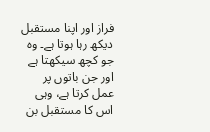فراز اور اپنا مستقبل دیکھ رہا ہوتا ہے۔ وہ جو کچھ سیکھتا ہے اور جن باتوں پر عمل کرتا ہے، وہی اس کا مستقبل بن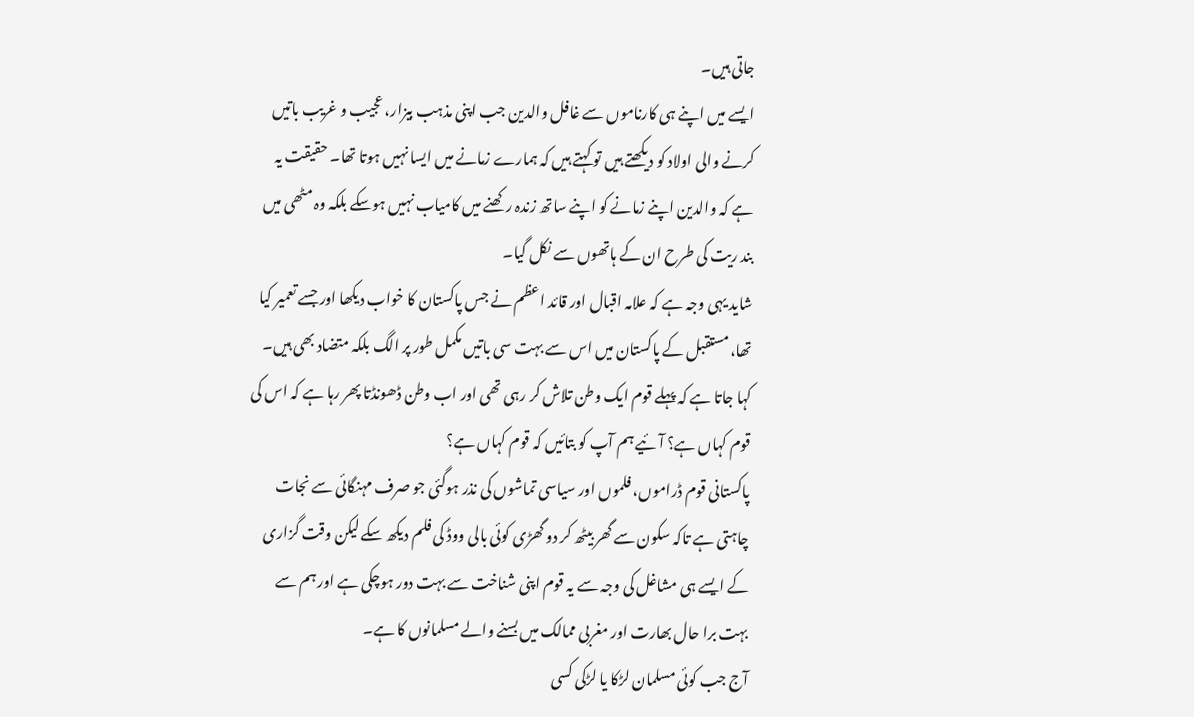جاتی ہیں۔
ایسے میں اپنے ہی کارناموں سے غافل والدین جب اپنی مذہب بیزار، عجیب و غریب باتیں کرنے والی اولاد کو دیکھتے ہیں تو کہتے ہیں کہ ہمارے زمانے میں ایسا نہیں ہوتا تھا۔ حقیقت یہ ہے کہ والدین اپنے زمانے کو اپنے ساتھ زندہ رکھنے میں کامیاب نہیں ہوسکے بلکہ وہ مٹھی میں بند ریت کی طرح ان کے ہاتھوں سے نکل گیا۔
شاید یہی وجہ ہے کہ علامہ اقبال اور قائد اعظم نے جس پاکستان کا خواب دیکھا اور جسے تعمیر کیا تھا، مستقبل کے پاکستان میں اس سے بہت سی باتیں مکمل طور پر الگ بلکہ متضاد بھی ہیں۔ کہا جاتا ہے کہ پہلے قوم ایک وطن تلاش کر رہی تھی اور اب وطن ڈھونڈتا پھر رہا ہے کہ اس کی قوم کہاں ہے؟ آئیے ہم آپ کو بتائیں کہ قوم کہاں ہے؟
پاکستانی قوم ڈراموں، فلموں اور سیاسی تماشوں کی نذر ہوگئی جو صرف مہنگائی سے نجات چاہتی ہے تاکہ سکون سے گھر بیٹھ کر دو گھڑی کوئی بالی ووڈ کی فلم دیکھ سکے لیکن وقت گزاری کے ایسے ہی مشاغل کی وجہ سے یہ قوم اپنی شناخت سے بہت دور ہوچکی ہے اور ہم سے بہت برا حال بھارت اور مغربی ممالک میں بسنے والے مسلمانوں کا ہے۔
آج جب کوئی مسلمان لڑکا یا لڑکی کسی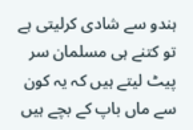ہندو سے شادی کرلیتی ہے تو کتنے ہی مسلمان سر پیٹ لیتے ہیں کہ یہ کون سے ماں باپ کے بچے ہیں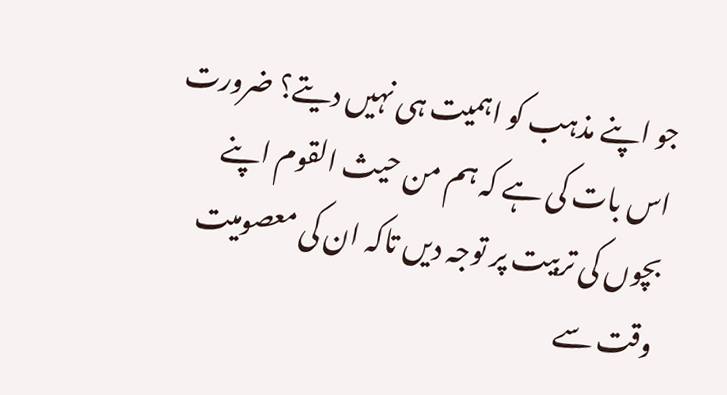جو اپنے مذہب کو اہمیت ہی نہیں دیتے؟ ضرورت اس بات کی ہے کہ ہم من حیث القوم اپنے بچوں کی تربیت پر توجہ دیں تاکہ ان کی معصومیت وقت سے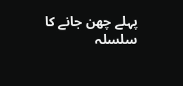پہلے چھن جانے کا سلسلہ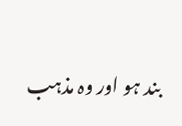بند ہو اور وہ مذہب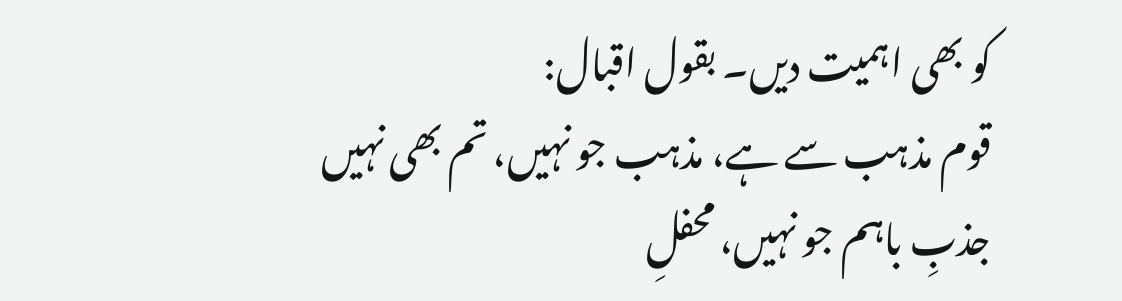کو بھی اہمیت دیں۔ بقول اقبال:
قوم مذہب سے ہے، مذہب جو نہیں، تم بھی نہیں
جذبِ باہم جو نہیں، محفلِ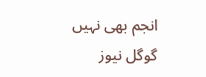انجم بھی نہیں
گوگل نیوز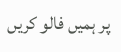پر ہمیں فالو کریں